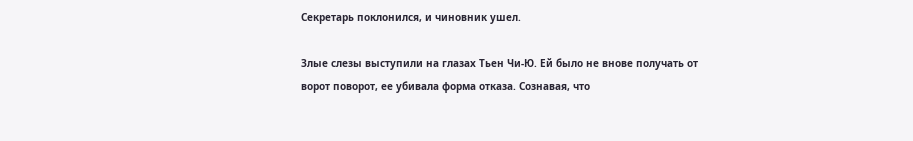Секретарь поклонился, и чиновник ушел.

Злые слезы выступили на глазах Тьен Чи-Ю. Ей было не внове получать от ворот поворот, ее убивала форма отказа. Сознавая, что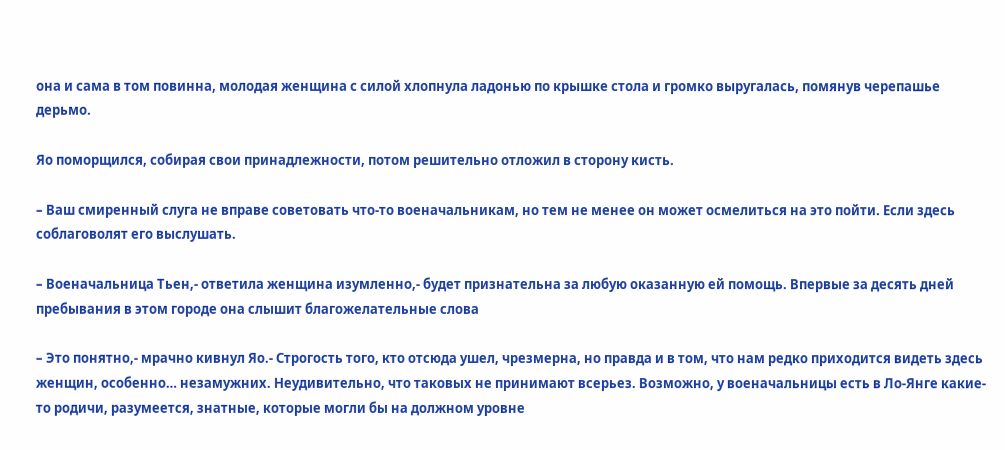она и сама в том повинна, молодая женщина с силой хлопнула ладонью по крышке стола и громко выругалась, помянув черепашье дерьмо.

Яо поморщился, собирая свои принадлежности, потом решительно отложил в сторону кисть.

– Ваш смиренный слуга не вправе советовать что-то военачальникам, но тем не менее он может осмелиться на это пойти. Если здесь соблаговолят его выслушать.

– Военачальница Тьен,- ответила женщина изумленно,- будет признательна за любую оказанную ей помощь. Впервые за десять дней пребывания в этом городе она слышит благожелательные слова

– Это понятно,- мрачно кивнул Яо.- Строгость того, кто отсюда ушел, чрезмерна, но правда и в том, что нам редко приходится видеть здесь женщин, особенно… незамужних. Неудивительно, что таковых не принимают всерьез. Возможно, у военачальницы есть в Ло-Янге какие-то родичи, разумеется, знатные, которые могли бы на должном уровне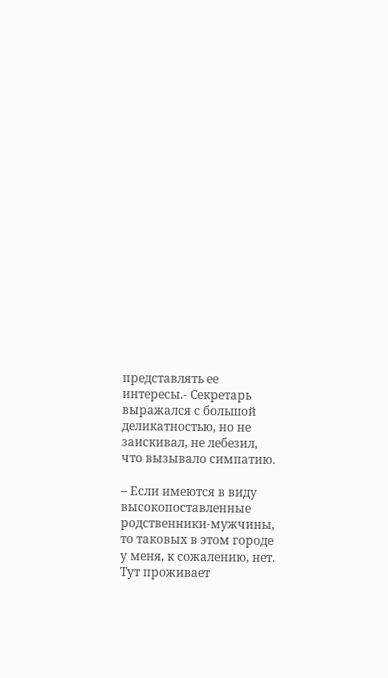представлять ее интересы.- Секретарь выражался с большой деликатностью, но не заискивал, не лебезил, что вызывало симпатию.

– Если имеются в виду высокопоставленные родственники-мужчины, то таковых в этом городе у меня, к сожалению, нет. Тут проживает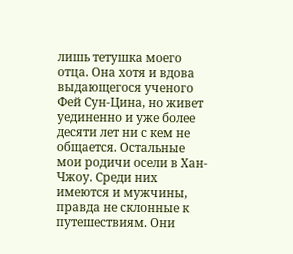лишь тетушка моего отца. Она хотя и вдова выдающегося ученого Фей Сун-Цина, но живет уединенно и уже более десяти лет ни с кем не общается. Остальные мои родичи осели в Хан-Чжоу. Среди них имеются и мужчины, правда не склонные к путешествиям. Они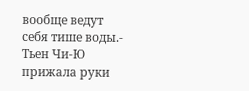вообще ведут себя тише воды.- Тьен Чи-Ю прижала руки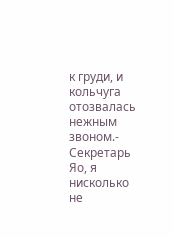к груди, и кольчуга отозвалась нежным звоном.- Секретарь Яо, я нисколько не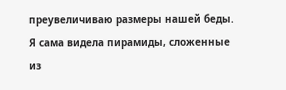преувеличиваю размеры нашей беды. Я сама видела пирамиды, сложенные из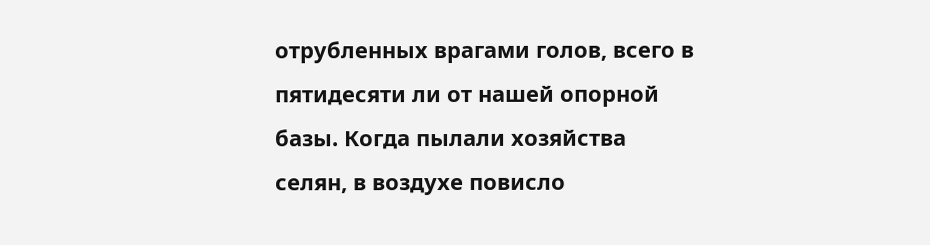отрубленных врагами голов, всего в пятидесяти ли от нашей опорной базы. Когда пылали хозяйства селян, в воздухе повисло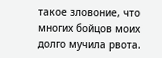такое зловоние, что многих бойцов моих долго мучила рвота.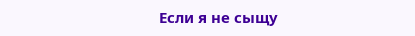Если я не сыщу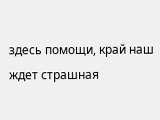здесь помощи, край наш ждет страшная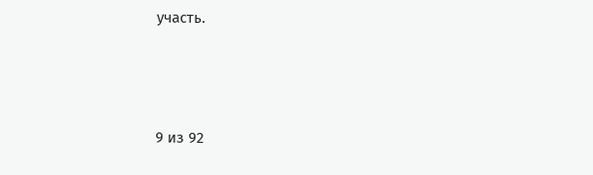участь.



9 из 92